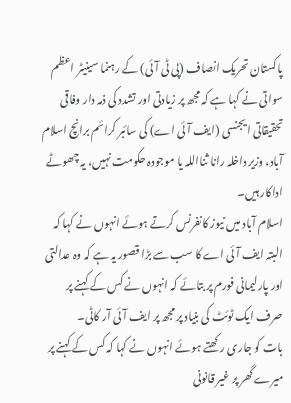پاکستان تحریک انصاف (پی ٹی آئی) کے رہنما سینیٹر اعظم سواتی نے کہا ہے کہ مجھ پر زیادتی اور تشدد کی ذمہ دار وفاقی تحقیقاتی ایجنسی (ایف آئی اے) کی سائبر کرائم برانچ اسلام آباد، وزیر داخلہ رانا ثنااللہ یا موجودہ حکومت نہیں، یہ چھوٹے اداکار ہیں۔
اسلام آباد میں نیوز کانفرنس کرتے ہوئے انہوں نے کہا کہ البتہ ایف آئی اے کا سب سے بڑا قصور یہ ہے کہ وہ عدالتی اور پارلیمانی فورم پر بتائے کہ انہوں نے کس کے کہنے پر صرف ایک ٹوئٹ کی بنیاد پر مجھ پر ایف آئی آر کاٹی۔
بات کو جاری رکھتے ہوئے انہوں نے کہا کہ کس کے کہنے پر میرے گھر پر غیر قانونی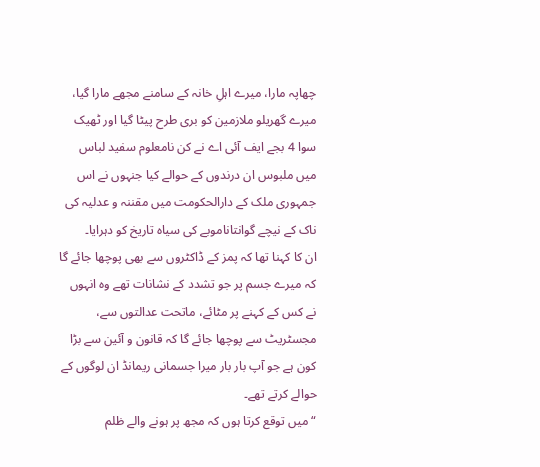چھاپہ مارا، میرے اہلِ خانہ کے سامنے مجھے مارا گیا، میرے گھریلو ملازمین کو بری طرح پیٹا گیا اور ٹھیک سوا 4 بجے ایف آئی اے نے کن نامعلوم سفید لباس میں ملبوس ان درندوں کے حوالے کیا جنہوں نے اس جمہوری ملک کے دارالحکومت میں مقننہ و عدلیہ کی ناک کے نیچے گوانتاناموبے کی سیاہ تاریخ کو دہرایا۔
ان کا کہنا تھا کہ پمز کے ڈاکٹروں سے بھی پوچھا جائے گا کہ میرے جسم پر جو تشدد کے نشانات تھے وہ انہوں نے کس کے کہنے پر مٹائے، ماتحت عدالتوں سے، مجسٹریٹ سے پوچھا جائے گا کہ قانون و آئین سے بڑا کون ہے جو آپ بار بار میرا جسمانی ریمانڈ ان لوگوں کے حوالے کرتے تھے۔
“میں توقع کرتا ہوں کہ مجھ پر ہونے والے ظلم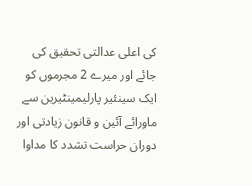کی اعلی عدالتی تحقیق کی جائے اور میرے 2 مجرموں کو ایک سینئیر پارلیمینٹیرین سے ماورائے آئین و قانون زیادتی اور دوران حراست تشدد کا مداوا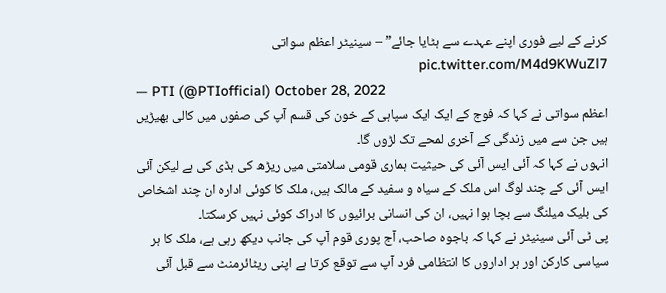کرنے کے لیے فوری اپنے عہدے سے ہٹایا جائے” – سینیٹر اعظم سواتی pic.twitter.com/M4d9KWuZl7
— PTI (@PTIofficial) October 28, 2022
اعظم سواتی نے کہا کہ فوج کے ایک ایک سپاہی کے خون کی قسم آپ کی صفوں میں کالی بھیڑیں ہیں جن سے میں زندگی کے آخری لمحے تک لڑوں گا۔
انہوں نے کہا کہ آئی ایس آئی کی حیثیت ہماری قومی سلامتی میں ریڑھ کی ہڈی کی ہے لیکن آئی ایس آئی کے چند لوگ اس ملک کے سیاہ و سفید کے مالک ہیں، ملک کا کوئی ادارہ ان چند اشخاص کی بلیک میلنگ سے بچا ہوا نہیں، ان کی انسانی برائیوں کا ادراک کوئی نہیں کرسکتا۔
پی ٹی آئی سینیٹر نے کہا کہ باجوہ صاحب، آج پوری قوم آپ کی جانب دیکھ رہی ہے، ملک کا ہر سیاسی کارکن اور ہر اداروں کا انتظامی فرد آپ سے توقع کرتا ہے اپنی ریٹائرمنٹ سے قبل آئی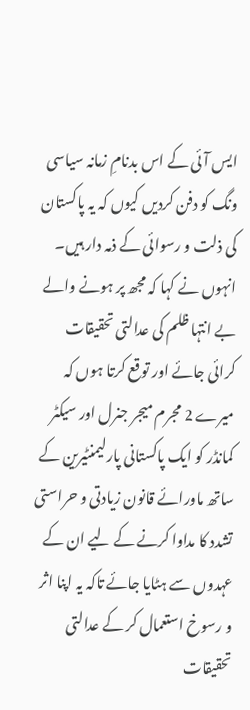ایس آئی کے اس بدنامِ زمانہ سیاسی ونگ کو دفن کردیں کیوں کہ یہ پاکستان کی ذلت و رسوائی کے ذمہ دار ہیں۔
انہوں نے کہا کہ مجھ پر ہونے والے بے انتہا ظلم کی عدالتی تحقیقات کرائی جائے اور توقع کرتا ہوں کہ میرے 2 مجرم میجر جنرل اور سیکٹر کمانڈر کو ایک پاکستانی پارلیمنٹیرین کے ساتھ ماورائے قانون زیادتی و حراستی تشدد کا مداوا کرنے کے لیے ان کے عہدوں سے ہٹایا جائے تاکہ یہ اپنا اثر و رسوخ استعمال کر کے عدالتی تحقیقات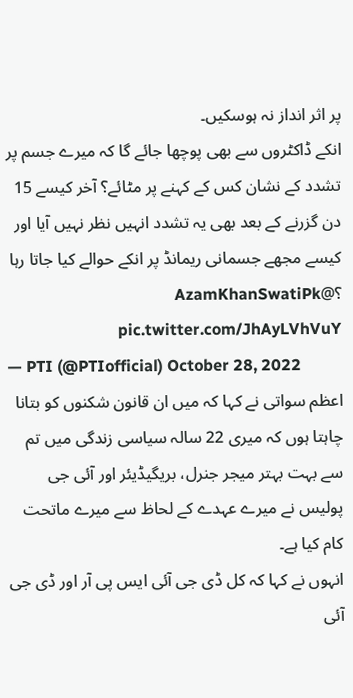پر اثر انداز نہ ہوسکیں۔
انکے ڈاکٹروں سے بھی پوچھا جائے گا کہ میرے جسم پر تشدد کے نشان کس کے کہنے پر مٹائے؟ آخر کیسے 15 دن گزرنے کے بعد بھی یہ تشدد انہیں نظر نہیں آیا اور کیسے مجھے جسمانی ریمانڈ پر انکے حوالے کیا جاتا رہا ؟@AzamKhanSwatiPk pic.twitter.com/JhAyLVhVuY
— PTI (@PTIofficial) October 28, 2022
اعظم سواتی نے کہا کہ میں ان قانون شکنوں کو بتانا چاہتا ہوں کہ میری 22 سالہ سیاسی زندگی میں تم سے بہت بہتر میجر جنرل، بریگیڈیئر اور آئی جی پولیس نے میرے عہدے کے لحاظ سے میرے ماتحت کام کیا ہے۔
انہوں نے کہا کہ کل ڈی جی آئی ایس پی آر اور ڈی جی آئی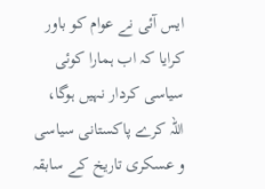ایس آئی نے عوام کو باور کرایا کہ اب ہمارا کوئی سیاسی کردار نہیں ہوگا، اللہ کرے پاکستانی سیاسی و عسکری تاریخ کے سابقہ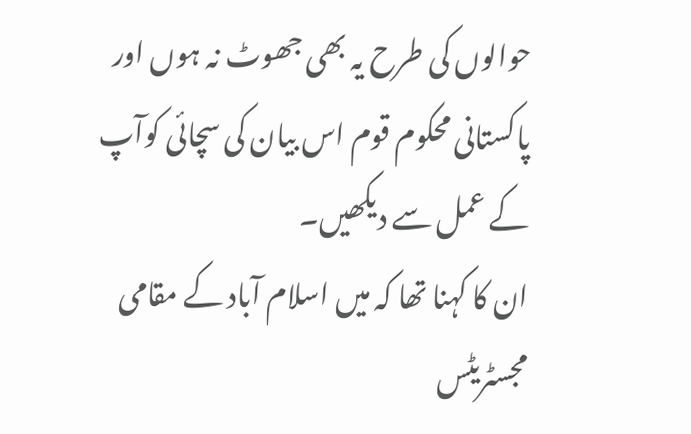حوالوں کی طرح یہ بھی جھوٹ نہ ہوں اور پاکستانی محکوم قوم اس بیان کی سچائی کوآپ کے عمل سے دیکھیں۔
ان کا کہنا تھا کہ میں اسلام آباد کے مقامی مجسٹریٹس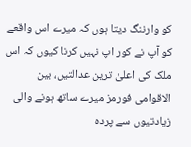کو وارننگ دیتا ہوں کہ میرے اس واقعے کو آپ نے کور اپ نہیں کرنا کیوں کہ اس ملک کی اعلیٰ ترین عدالتیں، بین الاقوامی فورمز میرے ساتھ ہونے والی زیادتیوں سے پردہ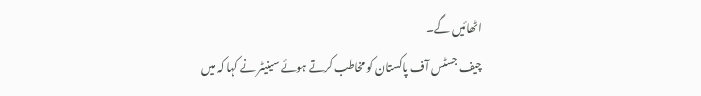اٹھائیں گے۔
چیف جسٹس آف پاکستان کو مخاطب کرتے ہوئے سینیٹر نے کہا کہ میں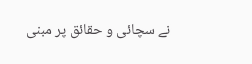نے سچائی و حقائق پر مبنی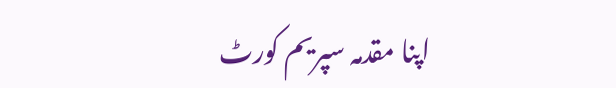اپنا مقدمہ سپریم کورٹ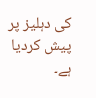کی دہلیز پر پیش کردیا ہے۔